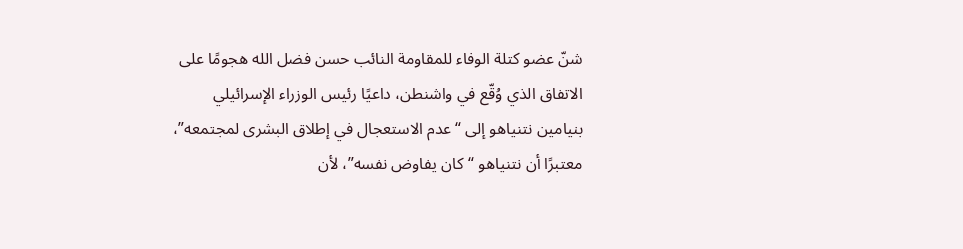شنّ عضو كتلة الوفاء للمقاومة النائب حسن فضل الله هجومًا على الاتفاق الذي وُقّع في واشنطن، داعيًا رئيس الوزراء الإسرائيلي بنيامين نتنياهو إلى “عدم الاستعجال في إطلاق البشرى لمجتمعه”، معتبرًا أن نتنياهو “كان يفاوض نفسه”، لأن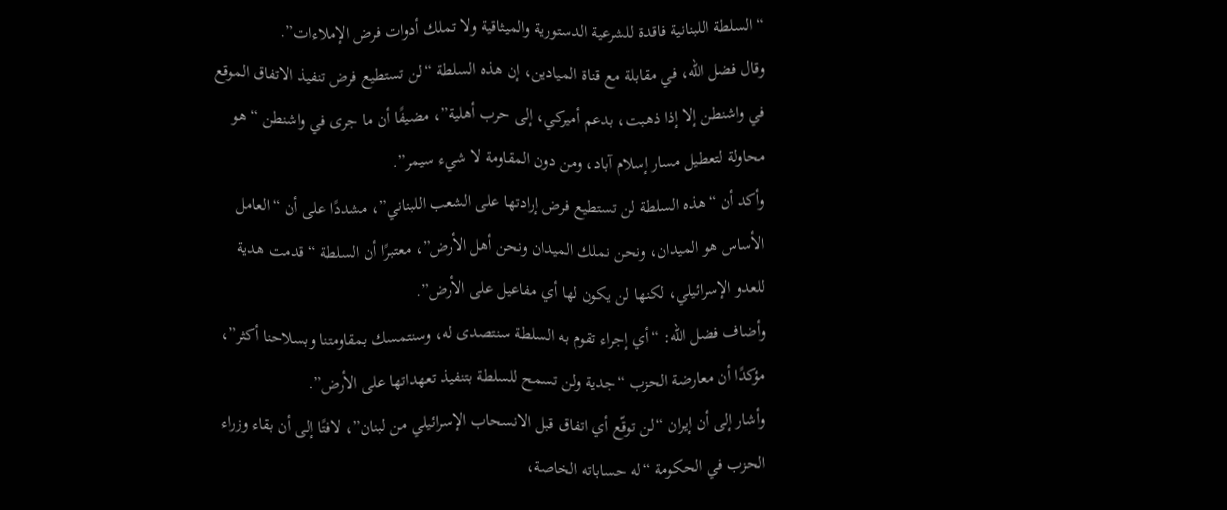“السلطة اللبنانية فاقدة للشرعية الدستورية والميثاقية ولا تملك أدوات فرض الإملاءات”.
وقال فضل الله، في مقابلة مع قناة الميادين، إن هذه السلطة “لن تستطيع فرض تنفيذ الاتفاق الموقع في واشنطن إلا إذا ذهبت، بدعم أميركي، إلى حرب أهلية”، مضيفًا أن ما جرى في واشنطن “هو محاولة لتعطيل مسار إسلام آباد، ومن دون المقاومة لا شيء سيمر”.
وأكد أن “هذه السلطة لن تستطيع فرض إرادتها على الشعب اللبناني”، مشددًا على أن “العامل الأساس هو الميدان، ونحن نملك الميدان ونحن أهل الأرض”، معتبرًا أن السلطة “قدمت هدية للعدو الإسرائيلي، لكنها لن يكون لها أي مفاعيل على الأرض”.
وأضاف فضل الله: “أي إجراء تقوم به السلطة سنتصدى له، وسنتمسك بمقاومتنا وبسلاحنا أكثر”، مؤكدًا أن معارضة الحزب “جدية ولن تسمح للسلطة بتنفيذ تعهداتها على الأرض”.
وأشار إلى أن إيران “لن توقّع أي اتفاق قبل الانسحاب الإسرائيلي من لبنان”، لافتًا إلى أن بقاء وزراء الحزب في الحكومة “له حساباته الخاصة،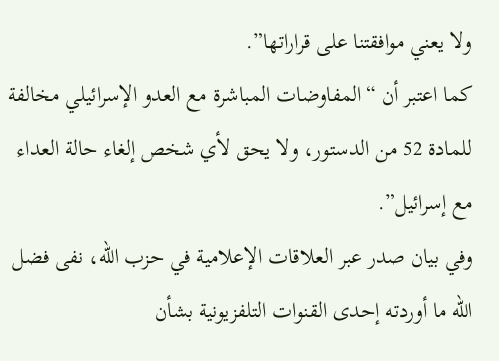ولا يعني موافقتنا على قراراتها”.
كما اعتبر أن “المفاوضات المباشرة مع العدو الإسرائيلي مخالفة للمادة 52 من الدستور، ولا يحق لأي شخص إلغاء حالة العداء مع إسرائيل”.
وفي بيان صدر عبر العلاقات الإعلامية في حزب الله، نفى فضل الله ما أوردته إحدى القنوات التلفزيونية بشأن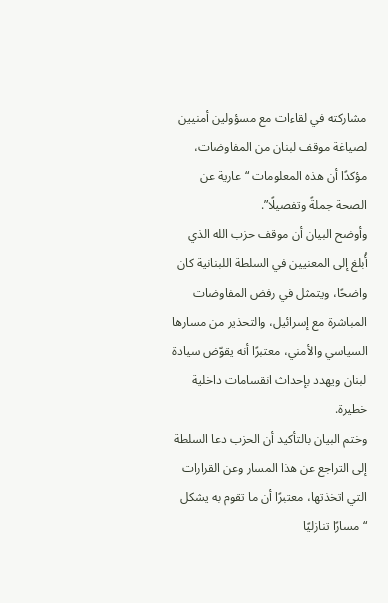مشاركته في لقاءات مع مسؤولين أمنيين لصياغة موقف لبنان من المفاوضات، مؤكدًا أن هذه المعلومات “عارية عن الصحة جملةً وتفصيلًا”.
وأوضح البيان أن موقف حزب الله الذي أُبلغ إلى المعنيين في السلطة اللبنانية كان واضحًا، ويتمثل في رفض المفاوضات المباشرة مع إسرائيل، والتحذير من مسارها السياسي والأمني، معتبرًا أنه يقوّض سيادة لبنان ويهدد بإحداث انقسامات داخلية خطيرة.
وختم البيان بالتأكيد أن الحزب دعا السلطة إلى التراجع عن هذا المسار وعن القرارات التي اتخذتها، معتبرًا أن ما تقوم به يشكل “مسارًا تنازليًا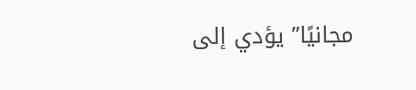مجانيًا” يؤدي إلى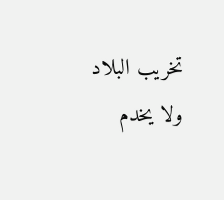تخريب البلاد ولا يخدم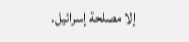إلا مصلحة إسرائيل.